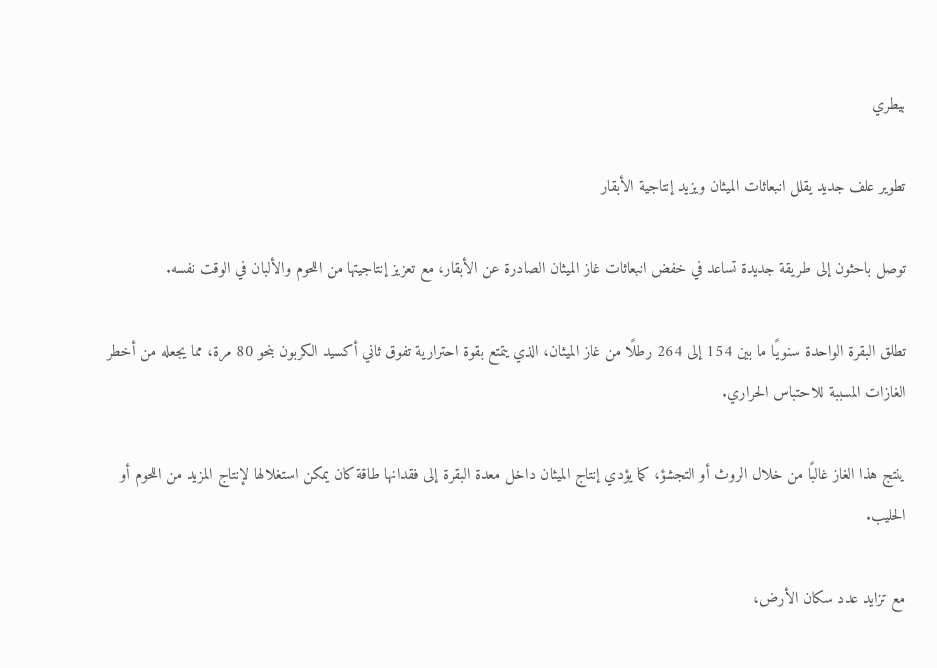بيطري

تطوير علف جديد يقلل انبعاثات الميثان ويزيد إنتاجية الأبقار

توصل باحثون إلى طريقة جديدة تساعد في خفض انبعاثات غاز الميثان الصادرة عن الأبقار، مع تعزيز إنتاجيتها من اللحوم والألبان في الوقت نفسه.

تطلق البقرة الواحدة سنويًا ما بين 154 إلى 264 رطلًا من غاز الميثان، الذي يتمتع بقوة احترارية تفوق ثاني أكسيد الكربون بنحو 80 مرة، مما يجعله من أخطر الغازات المسببة للاحتباس الحراري.

ينتج هذا الغاز غالبًا من خلال الروث أو التجشؤ، كما يؤدي إنتاج الميثان داخل معدة البقرة إلى فقدانها طاقة كان يمكن استغلالها لإنتاج المزيد من اللحوم أو الحليب.

مع تزايد عدد سكان الأرض،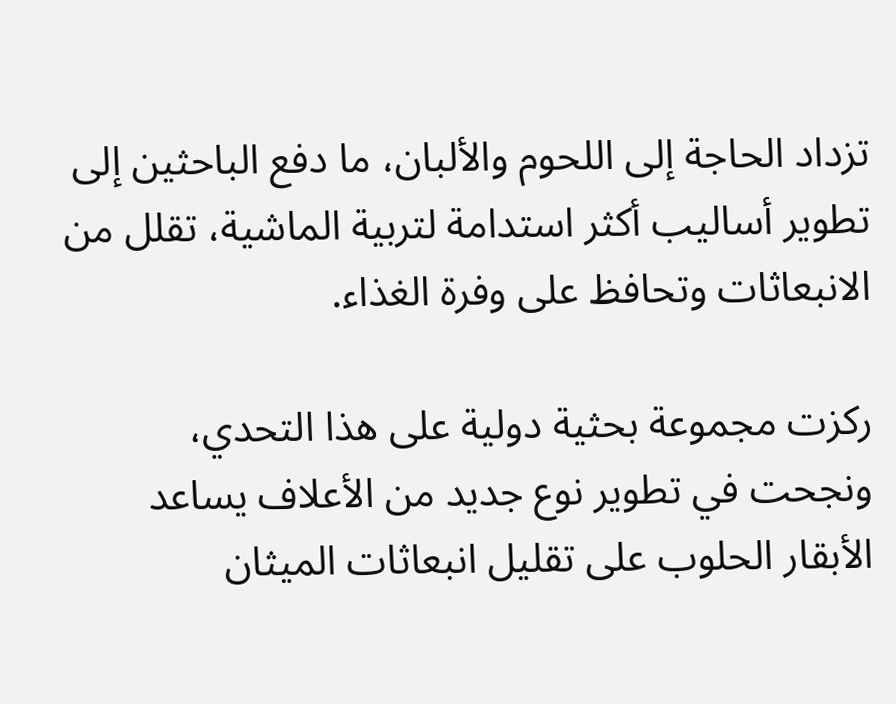تزداد الحاجة إلى اللحوم والألبان، ما دفع الباحثين إلى تطوير أساليب أكثر استدامة لتربية الماشية، تقلل من الانبعاثات وتحافظ على وفرة الغذاء.

ركزت مجموعة بحثية دولية على هذا التحدي، ونجحت في تطوير نوع جديد من الأعلاف يساعد الأبقار الحلوب على تقليل انبعاثات الميثان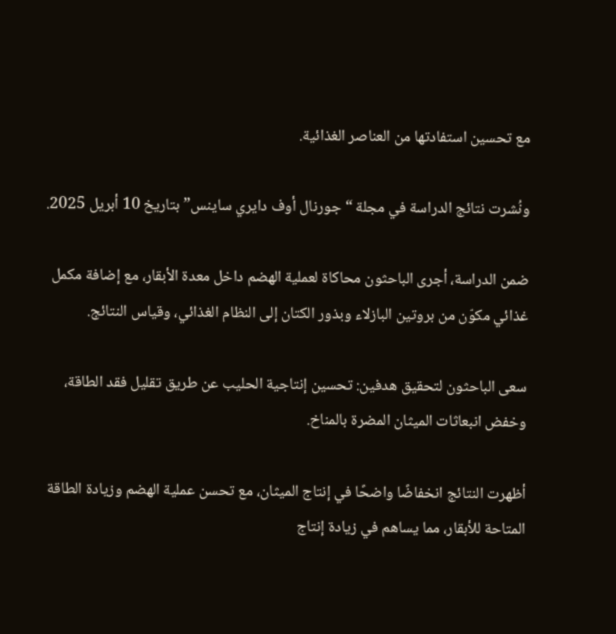مع تحسين استفادتها من العناصر الغذائية.

ونُشرت نتائج الدراسة في مجلة “جورنال أوف دايري ساينس” بتاريخ 10 أبريل 2025.

ضمن الدراسة، أجرى الباحثون محاكاة لعملية الهضم داخل معدة الأبقار، مع إضافة مكمل غذائي مكوّن من بروتين البازلاء وبذور الكتان إلى النظام الغذائي، وقياس النتائج.

سعى الباحثون لتحقيق هدفين: تحسين إنتاجية الحليب عن طريق تقليل فقد الطاقة، وخفض انبعاثات الميثان المضرة بالمناخ.

أظهرت النتائج انخفاضًا واضحًا في إنتاج الميثان، مع تحسن عملية الهضم وزيادة الطاقة المتاحة للأبقار، مما يساهم في زيادة إنتاج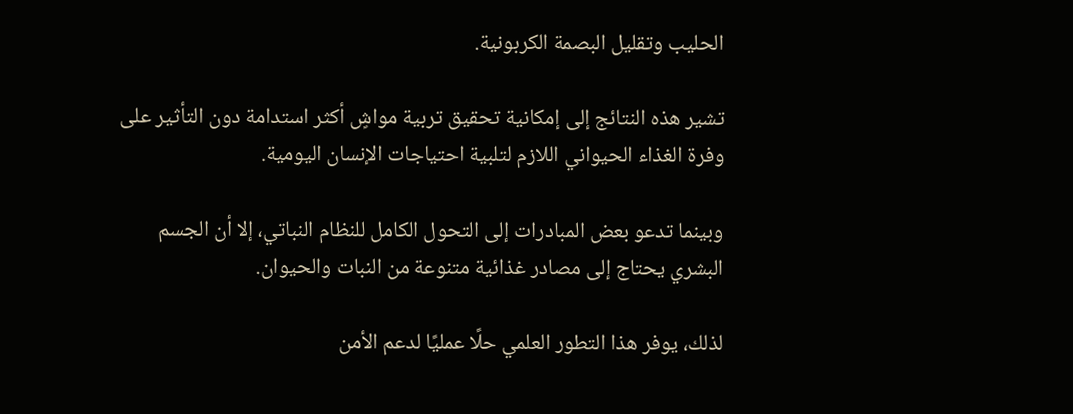الحليب وتقليل البصمة الكربونية.

تشير هذه النتائج إلى إمكانية تحقيق تربية مواشٍ أكثر استدامة دون التأثير على وفرة الغذاء الحيواني اللازم لتلبية احتياجات الإنسان اليومية.

وبينما تدعو بعض المبادرات إلى التحول الكامل للنظام النباتي، إلا أن الجسم البشري يحتاج إلى مصادر غذائية متنوعة من النبات والحيوان.

لذلك، يوفر هذا التطور العلمي حلًا عمليًا لدعم الأمن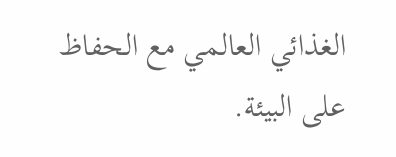الغذائي العالمي مع الحفاظ على البيئة.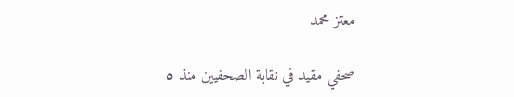معتز محمد

صحفي مقيد في نقابة الصحفيين منذ ٥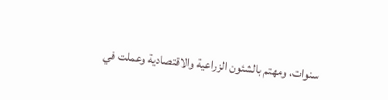سنوات، ومهتم بالشئون الزراعية والاقتصادية وعملت في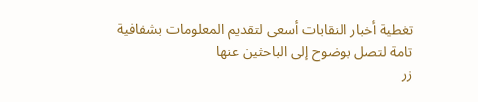تغطية أخبار النقابات أسعى لتقديم المعلومات بشفافية تامة لتصل بوضوح إلى الباحثين عنها
زر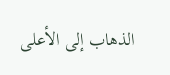الذهاب إلى الأعلى